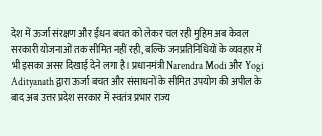देश में ऊर्जा संरक्षण और ईंधन बचत को लेकर चल रही मुहिम अब केवल सरकारी योजनाओं तक सीमित नहीं रही, बल्कि जनप्रतिनिधियों के व्यवहार में भी इसका असर दिखाई देने लगा है। प्रधानमंत्री Narendra Modi और Yogi Adityanath द्वारा ऊर्जा बचत और संसाधनों के सीमित उपयोग की अपील के बाद अब उत्तर प्रदेश सरकार में स्वतंत्र प्रभार राज्य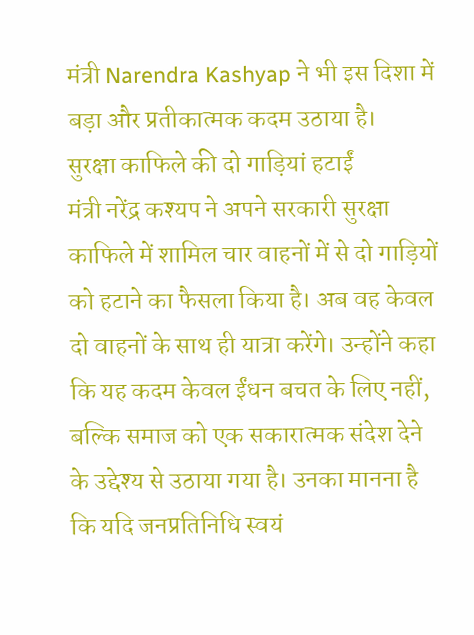मंत्री Narendra Kashyap ने भी इस दिशा में बड़ा और प्रतीकात्मक कदम उठाया है।
सुरक्षा काफिले की दो गाड़ियां हटाईं
मंत्री नरेंद्र कश्यप ने अपने सरकारी सुरक्षा काफिले में शामिल चार वाहनों में से दो गाड़ियों को हटाने का फैसला किया है। अब वह केवल दो वाहनों के साथ ही यात्रा करेंगे। उन्होंने कहा कि यह कदम केवल ईंधन बचत के लिए नहीं, बल्कि समाज को एक सकारात्मक संदेश देने के उद्देश्य से उठाया गया है। उनका मानना है कि यदि जनप्रतिनिधि स्वयं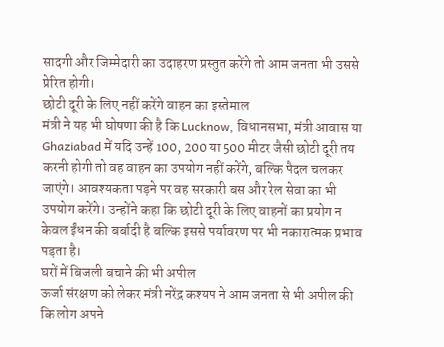सादगी और जिम्मेदारी का उदाहरण प्रस्तुत करेंगे तो आम जनता भी उससे प्रेरित होगी।
छोटी दूरी के लिए नहीं करेंगे वाहन का इस्तेमाल
मंत्री ने यह भी घोषणा की है कि Lucknow, विधानसभा, मंत्री आवास या Ghaziabad में यदि उन्हें 100, 200 या 500 मीटर जैसी छोटी दूरी तय करनी होगी तो वह वाहन का उपयोग नहीं करेंगे, बल्कि पैदल चलकर जाएंगे। आवश्यकता पड़ने पर वह सरकारी बस और रेल सेवा का भी उपयोग करेंगे। उन्होंने कहा कि छोटी दूरी के लिए वाहनों का प्रयोग न केवल ईंधन की बर्बादी है बल्कि इससे पर्यावरण पर भी नकारात्मक प्रभाव पड़ता है।
घरों में बिजली बचाने की भी अपील
ऊर्जा संरक्षण को लेकर मंत्री नरेंद्र कश्यप ने आम जनता से भी अपील की कि लोग अपने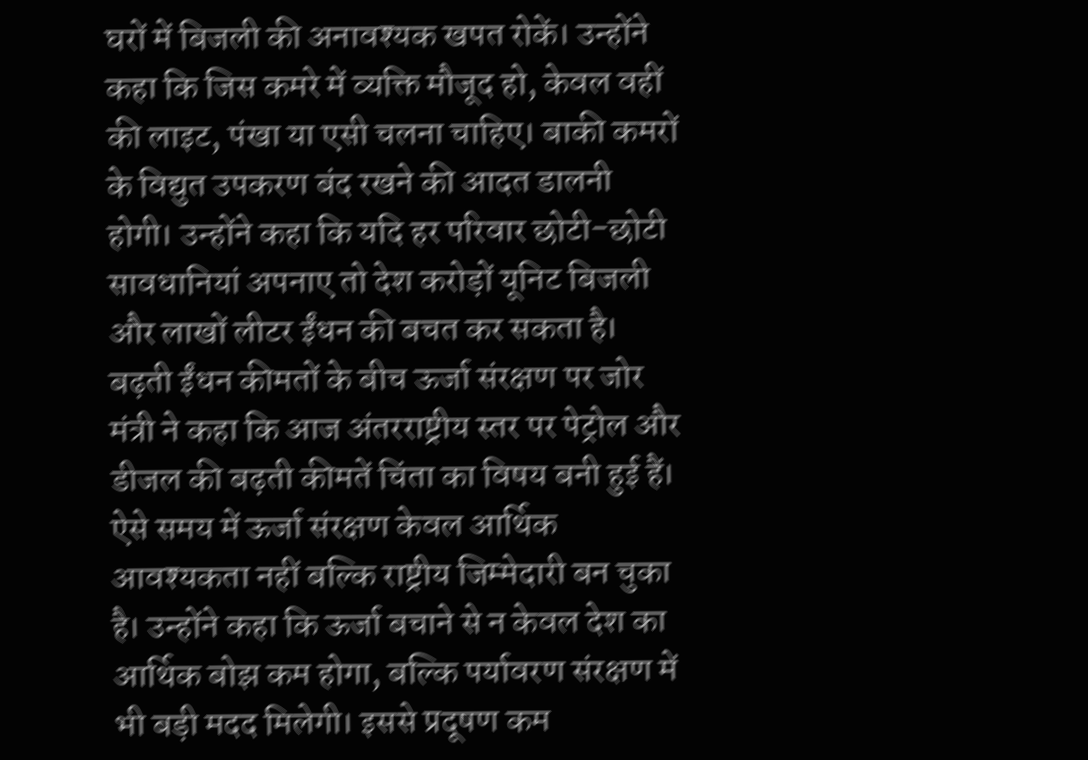घरों में बिजली की अनावश्यक खपत रोकें। उन्होंने कहा कि जिस कमरे में व्यक्ति मौजूद हो, केवल वहीं की लाइट, पंखा या एसी चलना चाहिए। बाकी कमरों के विद्युत उपकरण बंद रखने की आदत डालनी होगी। उन्होंने कहा कि यदि हर परिवार छोटी-छोटी सावधानियां अपनाए तो देश करोड़ों यूनिट बिजली और लाखों लीटर ईंधन की बचत कर सकता है।
बढ़ती ईंधन कीमतों के बीच ऊर्जा संरक्षण पर जोर
मंत्री ने कहा कि आज अंतरराष्ट्रीय स्तर पर पेट्रोल और डीजल की बढ़ती कीमतें चिंता का विषय बनी हुई हैं। ऐसे समय में ऊर्जा संरक्षण केवल आर्थिक आवश्यकता नहीं बल्कि राष्ट्रीय जिम्मेदारी बन चुका है। उन्होंने कहा कि ऊर्जा बचाने से न केवल देश का आर्थिक बोझ कम होगा, बल्कि पर्यावरण संरक्षण में भी बड़ी मदद मिलेगी। इससे प्रदूषण कम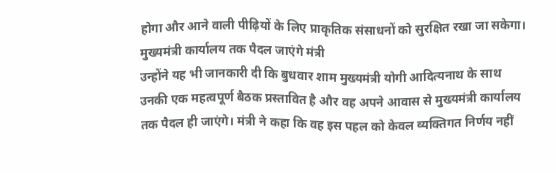होगा और आने वाली पीढ़ियों के लिए प्राकृतिक संसाधनों को सुरक्षित रखा जा सकेगा।
मुख्यमंत्री कार्यालय तक पैदल जाएंगे मंत्री
उन्होंने यह भी जानकारी दी कि बुधवार शाम मुख्यमंत्री योगी आदित्यनाथ के साथ उनकी एक महत्वपूर्ण बैठक प्रस्तावित है और वह अपने आवास से मुख्यमंत्री कार्यालय तक पैदल ही जाएंगे। मंत्री ने कहा कि वह इस पहल को केवल व्यक्तिगत निर्णय नहीं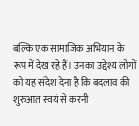बल्कि एक सामाजिक अभियान के रूप में देख रहे हैं। उनका उद्देश्य लोगों को यह संदेश देना है कि बदलाव की शुरुआत स्वयं से करनी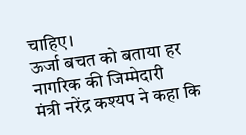चाहिए।
ऊर्जा बचत को बताया हर नागरिक की जिम्मेदारी
मंत्री नरेंद्र कश्यप ने कहा कि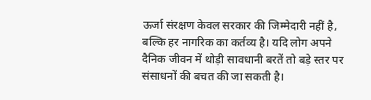ऊर्जा संरक्षण केवल सरकार की जिम्मेदारी नहीं है, बल्कि हर नागरिक का कर्तव्य है। यदि लोग अपने दैनिक जीवन में थोड़ी सावधानी बरतें तो बड़े स्तर पर संसाधनों की बचत की जा सकती है।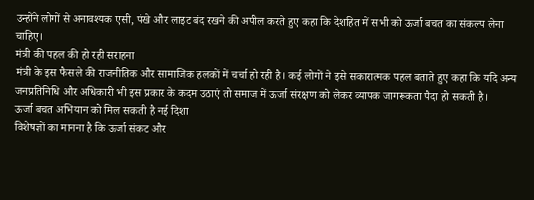उन्होंने लोगों से अनावश्यक एसी, पंखे और लाइट बंद रखने की अपील करते हुए कहा कि देशहित में सभी को ऊर्जा बचत का संकल्प लेना चाहिए।
मंत्री की पहल की हो रही सराहना
मंत्री के इस फैसले की राजनीतिक और सामाजिक हलकों में चर्चा हो रही है। कई लोगों ने इसे सकारात्मक पहल बताते हुए कहा कि यदि अन्य जनप्रतिनिधि और अधिकारी भी इस प्रकार के कदम उठाएं तो समाज में ऊर्जा संरक्षण को लेकर व्यापक जागरूकता पैदा हो सकती है।
ऊर्जा बचत अभियान को मिल सकती है नई दिशा
विशेषज्ञों का मानना है कि ऊर्जा संकट और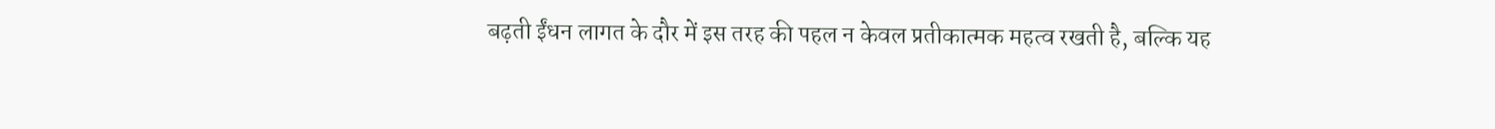बढ़ती ईंधन लागत के दौर में इस तरह की पहल न केवल प्रतीकात्मक महत्व रखती है, बल्कि यह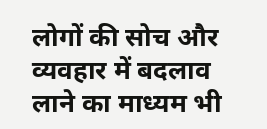लोगों की सोच और व्यवहार में बदलाव लाने का माध्यम भी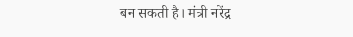बन सकती है। मंत्री नरेंद्र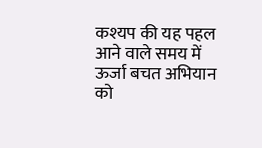कश्यप की यह पहल आने वाले समय में ऊर्जा बचत अभियान को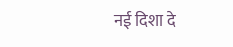नई दिशा दे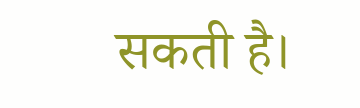सकती है।